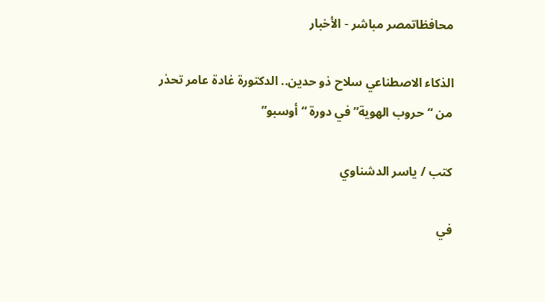محافظاتمصر مباشر - الأخبار

الذكاء الاصطناعي سلاح ذو حدين.. الدكتورة غادة عامر تحذر من “حروب الهوية” في دورة “أوسبو”

كتب / ياسر الدشناوي

في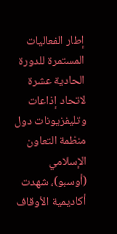إطار الفعاليات المستمرة للدورة الحادية عشرة لاتحاد إذاعات وتليفزيونات دول منظمة التعاون الإسلامي (أوسبو)، شهدت أكاديمية الأوقاف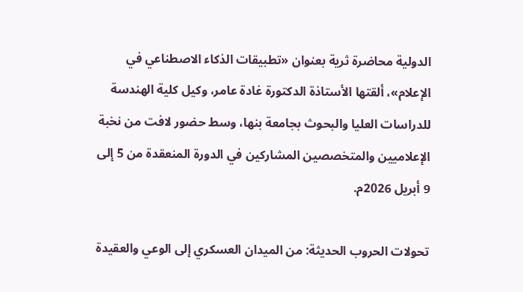الدولية محاضرة ثرية بعنوان «تطبيقات الذكاء الاصطناعي في الإعلام»، ألقتها الأستاذة الدكتورة غادة عامر، وكيل كلية الهندسة للدراسات العليا والبحوث بجامعة بنها، وسط حضور لافت من نخبة الإعلاميين والمتخصصين المشاركين في الدورة المنعقدة من 5 إلى 9 أبريل 2026م.

تحولات الحروب الحديثة: من الميدان العسكري إلى الوعي والعقيدة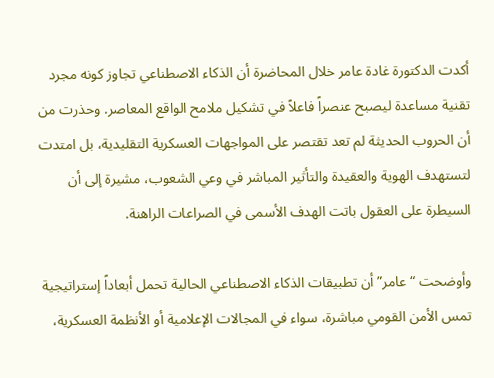أكدت الدكتورة غادة عامر خلال المحاضرة أن الذكاء الاصطناعي تجاوز كونه مجرد تقنية مساعدة ليصبح عنصراً فاعلاً في تشكيل ملامح الواقع المعاصر. وحذرت من أن الحروب الحديثة لم تعد تقتصر على المواجهات العسكرية التقليدية، بل امتدت لتستهدف الهوية والعقيدة والتأثير المباشر في وعي الشعوب، مشيرة إلى أن السيطرة على العقول باتت الهدف الأسمى في الصراعات الراهنة.

وأوضحت “عامر” أن تطبيقات الذكاء الاصطناعي الحالية تحمل أبعاداً إستراتيجية تمس الأمن القومي مباشرة، سواء في المجالات الإعلامية أو الأنظمة العسكرية،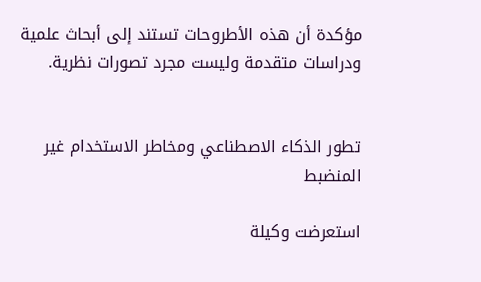مؤكدة أن هذه الأطروحات تستند إلى أبحاث علمية ودراسات متقدمة وليست مجرد تصورات نظرية.


تطور الذكاء الاصطناعي ومخاطر الاستخدام غير المنضبط

استعرضت وكيلة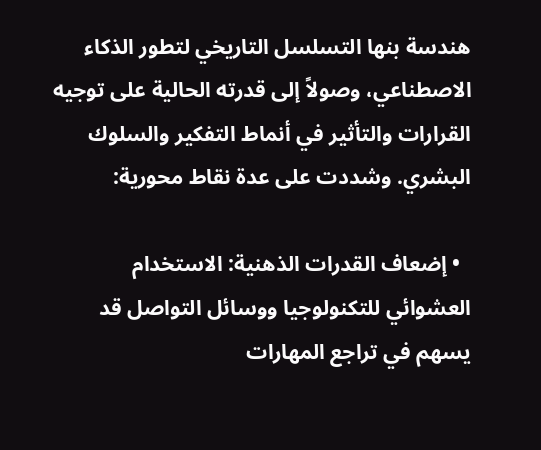هندسة بنها التسلسل التاريخي لتطور الذكاء الاصطناعي، وصولاً إلى قدرته الحالية على توجيه القرارات والتأثير في أنماط التفكير والسلوك البشري. وشددت على عدة نقاط محورية:

  • إضعاف القدرات الذهنية: الاستخدام العشوائي للتكنولوجيا ووسائل التواصل قد يسهم في تراجع المهارات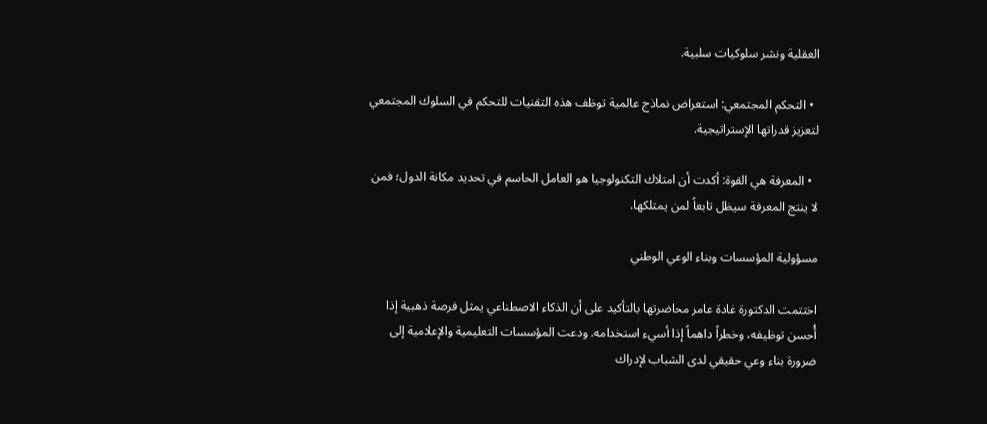العقلية ونشر سلوكيات سلبية.

  • التحكم المجتمعي: استعراض نماذج عالمية توظف هذه التقنيات للتحكم في السلوك المجتمعي لتعزيز قدراتها الإستراتيجية.

  • المعرفة هي القوة: أكدت أن امتلاك التكنولوجيا هو العامل الحاسم في تحديد مكانة الدول؛ فمن لا ينتج المعرفة سيظل تابعاً لمن يمتلكها.

مسؤولية المؤسسات وبناء الوعي الوطني

اختتمت الدكتورة غادة عامر محاضرتها بالتأكيد على أن الذكاء الاصطناعي يمثل فرصة ذهبية إذا أُحسن توظيفه، وخطراً داهماً إذا أسيء استخدامه. ودعت المؤسسات التعليمية والإعلامية إلى ضرورة بناء وعي حقيقي لدى الشباب لإدراك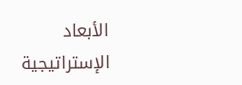الأبعاد الإستراتيجية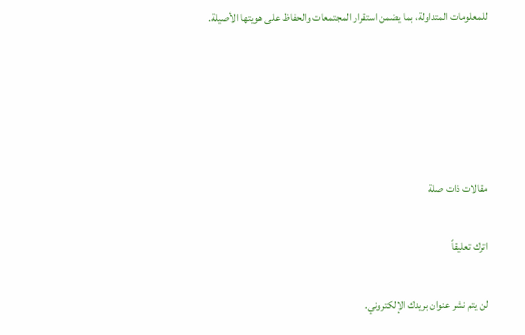للمعلومات المتداولة، بما يضمن استقرار المجتمعات والحفاظ على هويتها الأصيلة.





مقالات ذات صلة

اترك تعليقاً

لن يتم نشر عنوان بريدك الإلكتروني.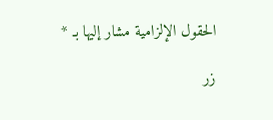الحقول الإلزامية مشار إليها بـ *

زر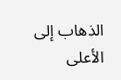الذهاب إلى الأعلى